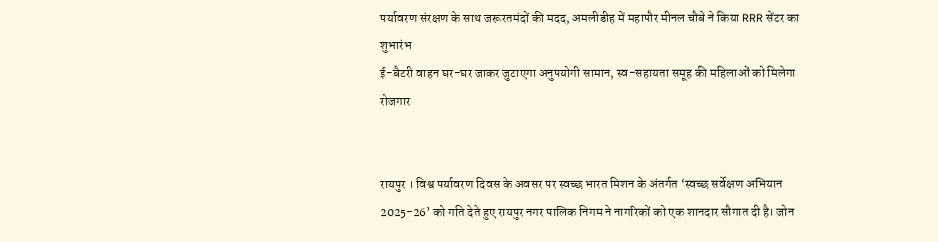पर्यावरण संरक्षण के साथ जरूरतमंदों की मदद, अमलीडीह में महापौर मीनल चौबे ने किया RRR सेंटर का शुभारंभ
ई-बैटरी वाहन घर-घर जाकर जुटाएगा अनुपयोगी सामान, स्व-सहायता समूह की महिलाओं को मिलेगा रोजगार


रायपुर । विश्व पर्यावरण दिवस के अवसर पर स्वच्छ भारत मिशन के अंतर्गत ‘स्वच्छ सर्वेक्षण अभियान 2025-26’ को गति देते हुए रायपुर नगर पालिक निगम ने नागरिकों को एक शानदार सौगात दी है। जोन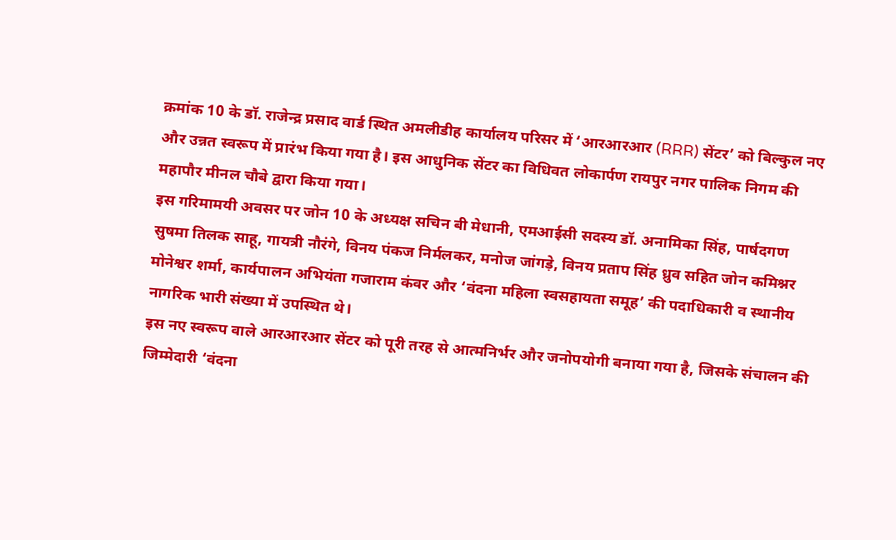क्रमांक 10 के डॉ. राजेन्द्र प्रसाद वार्ड स्थित अमलीडीह कार्यालय परिसर में ‘आरआरआर (RRR) सेंटर’ को बिल्कुल नए और उन्नत स्वरूप में प्रारंभ किया गया है। इस आधुनिक सेंटर का विधिवत लोकार्पण रायपुर नगर पालिक निगम की महापौर मीनल चौबे द्वारा किया गया।
इस गरिमामयी अवसर पर जोन 10 के अध्यक्ष सचिन बी मेधानी, एमआईसी सदस्य डॉ. अनामिका सिंह, पार्षदगण सुषमा तिलक साहू, गायत्री नौरंगे, विनय पंकज निर्मलकर, मनोज जांगड़े, विनय प्रताप सिंह ध्रुव सहित जोन कमिश्नर मोनेश्वर शर्मा, कार्यपालन अभियंता गजाराम कंवर और ‘वंदना महिला स्वसहायता समूह’ की पदाधिकारी व स्थानीय नागरिक भारी संख्या में उपस्थित थे।
इस नए स्वरूप वाले आरआरआर सेंटर को पूरी तरह से आत्मनिर्भर और जनोपयोगी बनाया गया है, जिसके संचालन की जिम्मेदारी ‘वंदना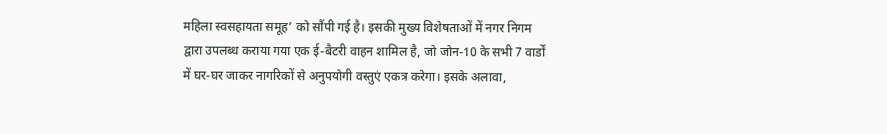महिला स्वसहायता समूह’ को सौंपी गई है। इसकी मुख्य विशेषताओं में नगर निगम द्वारा उपलब्ध कराया गया एक ई-बैटरी वाहन शामिल है, जो जोन-10 के सभी 7 वार्डों में घर-घर जाकर नागरिकों से अनुपयोगी वस्तुएं एकत्र करेगा। इसके अलावा,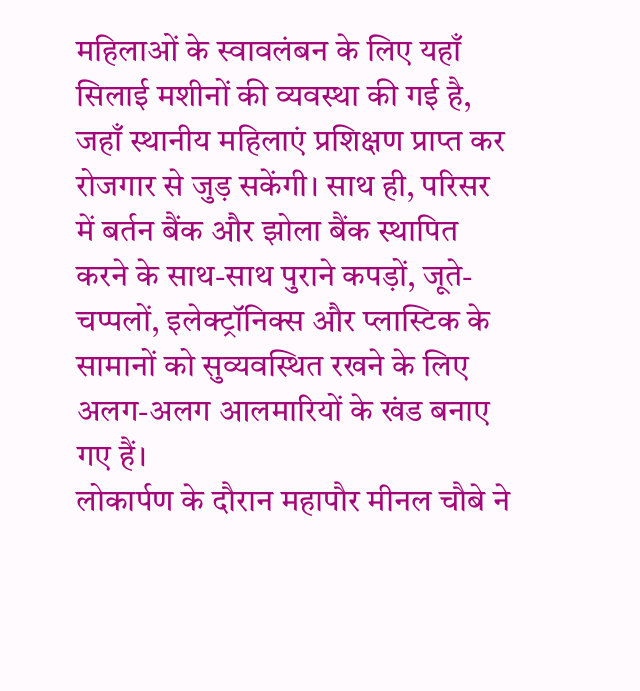महिलाओं के स्वावलंबन के लिए यहाँ सिलाई मशीनों की व्यवस्था की गई है, जहाँ स्थानीय महिलाएं प्रशिक्षण प्राप्त कर रोजगार से जुड़ सकेंगी। साथ ही, परिसर में बर्तन बैंक और झोला बैंक स्थापित करने के साथ-साथ पुराने कपड़ों, जूते-चप्पलों, इलेक्ट्रॉनिक्स और प्लास्टिक के सामानों को सुव्यवस्थित रखने के लिए अलग-अलग आलमारियों के खंड बनाए गए हैं।
लोकार्पण के दौरान महापौर मीनल चौबे ने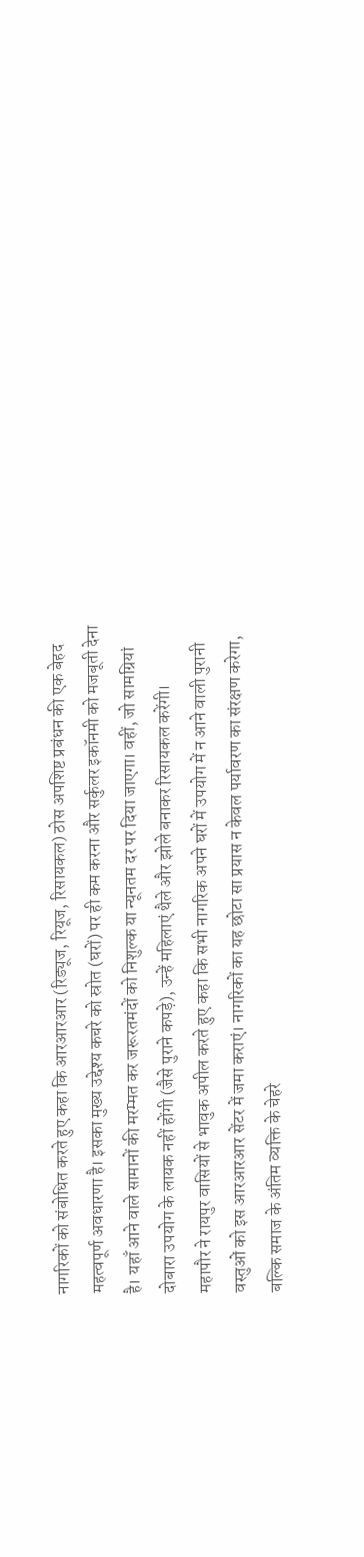नागरिकों को संबोधित करते हुए कहा कि आरआरआर (रिड्यूज, रियूज, रिसायकल) ठोस अपशिष्ट प्रबंधन की एक बेहद महत्वपूर्ण अवधारणा है। इसका मुख्य उद्देश्य कचरे को स्रोत (घरों) पर ही कम करना और सर्कुलर इकॉनमी को मजबूती देना है। यहाँ आने वाले सामानों की मरम्मत कर जरूरतमंदों को निशुल्क या न्यूनतम दर पर दिया जाएगा। वहीं, जो सामग्रियां दोबारा उपयोग के लायक नहीं होंगी (जैसे पुराने कपड़े), उन्हें महिलाएं थैले और झोले बनाकर रिसायकल करेंगी।
महापौर ने रायपुर वासियों से भावुक अपील करते हुए कहा कि सभी नागरिक अपने घरों में उपयोग में न आने वाली पुरानी वस्तुओं को इस आरआरआर सेंटर में जमा कराएं। नागरिकों का यह छोटा सा प्रयास न केवल पर्यावरण का संरक्षण करेगा, बल्कि समाज के अंतिम व्यक्ति के चेहरे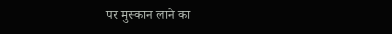पर मुस्कान लाने का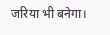जरिया भी बनेगा।